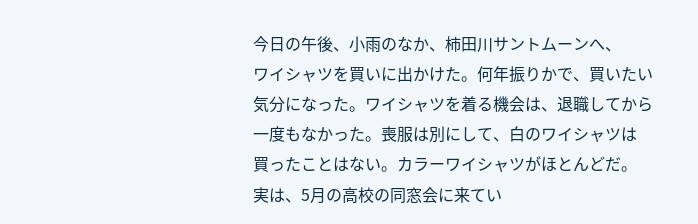今日の午後、小雨のなか、柿田川サントムーンへ、
ワイシャツを買いに出かけた。何年振りかで、買いたい
気分になった。ワイシャツを着る機会は、退職してから
一度もなかった。喪服は別にして、白のワイシャツは
買ったことはない。カラーワイシャツがほとんどだ。
実は、5月の高校の同窓会に来てい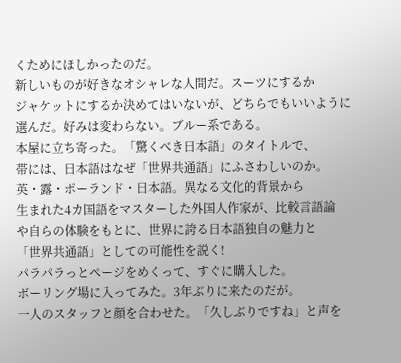くためにほしかったのだ。
新しいものが好きなオシャレな人間だ。スーツにするか
ジャケットにするか決めてはいないが、どちらでもいいように
選んだ。好みは変わらない。ブルー系である。
本屋に立ち寄った。「驚くべき日本語」のタイトルで、
帯には、日本語はなぜ「世界共通語」にふさわしいのか。
英・露・ポーランド・日本語。異なる文化的背景から
生まれた4カ国語をマスターした外国人作家が、比較言語論
や自らの体験をもとに、世界に誇る日本語独自の魅力と
「世界共通語」としての可能性を説く!
パラパラっとページをめくって、すぐに購入した。
ボーリング場に入ってみた。3年ぶりに来たのだが。
一人のスタッフと顔を合わせた。「久しぶりですね」と声を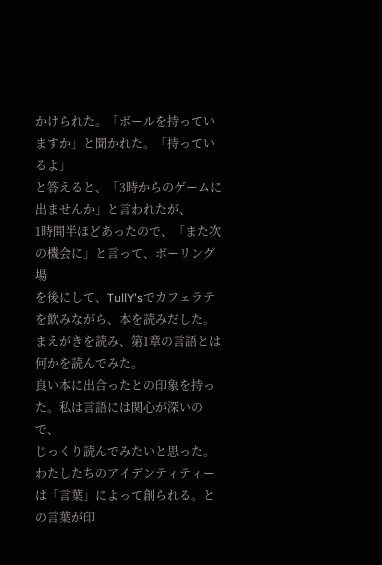かけられた。「ボールを持っていますか」と聞かれた。「持っているよ」
と答えると、「3時からのゲームに出ませんか」と言われたが、
1時間半ほどあったので、「また次の機会に」と言って、ボーリング場
を後にして、TullY'sでカフェラテを飲みながら、本を読みだした。
まえがきを読み、第1章の言語とは何かを読んでみた。
良い本に出合ったとの印象を持った。私は言語には関心が深いので、
じっくり読んでみたいと思った。わたしたちのアイデンティティー
は「言葉」によって創られる。との言葉が印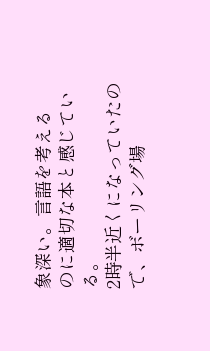象深い。言語を考える
のに適切な本と感じている。
2時半近くになっていたので、ボーリング場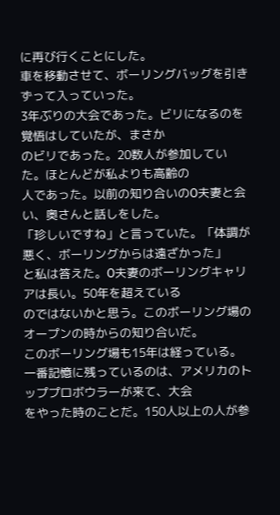に再び行くことにした。
車を移動させて、ボーリングバッグを引きずって入っていった。
3年ぶりの大会であった。ビリになるのを覚悟はしていたが、まさか
のビリであった。20数人が参加していた。ほとんどが私よりも高齢の
人であった。以前の知り合いのO夫妻と会い、奥さんと話しをした。
「珍しいですね」と言っていた。「体調が悪く、ボーリングからは遠ざかった」
と私は答えた。O夫妻のボーリングキャリアは長い。50年を超えている
のではないかと思う。このボーリング場のオープンの時からの知り合いだ。
このボーリング場も15年は経っている。
一番記憶に残っているのは、アメリカのトッププロボウラーが来て、大会
をやった時のことだ。150人以上の人が参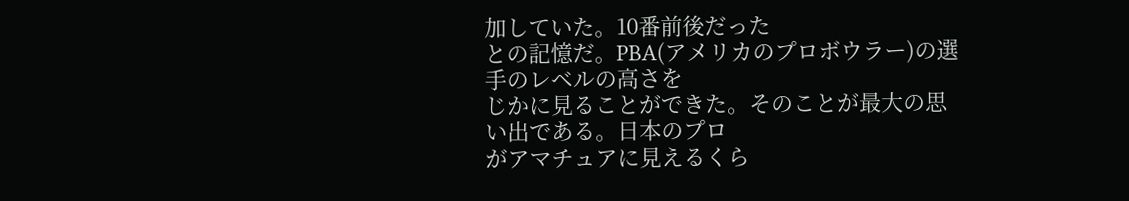加していた。10番前後だった
との記憶だ。PBA(アメリカのプロボウラー)の選手のレベルの高さを
じかに見ることができた。そのことが最大の思い出である。日本のプロ
がアマチュアに見えるくら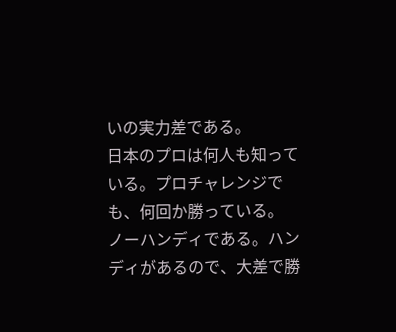いの実力差である。
日本のプロは何人も知っている。プロチャレンジでも、何回か勝っている。
ノーハンディである。ハンディがあるので、大差で勝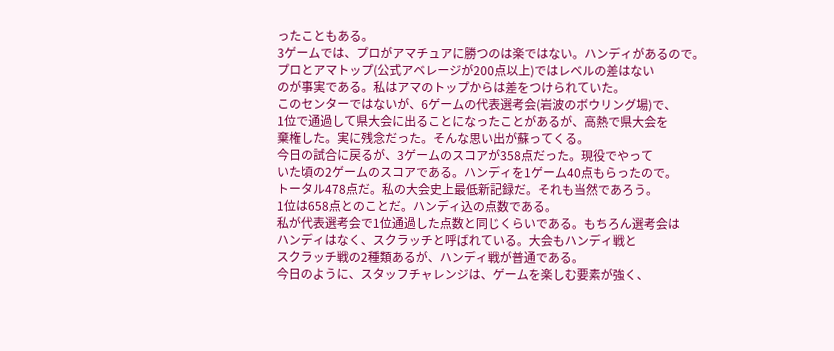ったこともある。
3ゲームでは、プロがアマチュアに勝つのは楽ではない。ハンディがあるので。
プロとアマトップ(公式アベレージが200点以上)ではレベルの差はない
のが事実である。私はアマのトップからは差をつけられていた。
このセンターではないが、6ゲームの代表選考会(岩波のボウリング場)で、
1位で通過して県大会に出ることになったことがあるが、高熱で県大会を
棄権した。実に残念だった。そんな思い出が蘇ってくる。
今日の試合に戻るが、3ゲームのスコアが358点だった。現役でやって
いた頃の2ゲームのスコアである。ハンディを1ゲーム40点もらったので。
トータル478点だ。私の大会史上最低新記録だ。それも当然であろう。
1位は658点とのことだ。ハンディ込の点数である。
私が代表選考会で1位通過した点数と同じくらいである。もちろん選考会は
ハンディはなく、スクラッチと呼ばれている。大会もハンディ戦と
スクラッチ戦の2種類あるが、ハンディ戦が普通である。
今日のように、スタッフチャレンジは、ゲームを楽しむ要素が強く、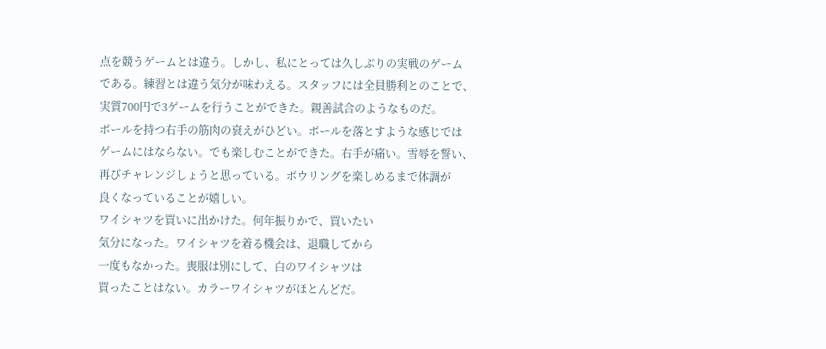点を競うゲームとは違う。しかし、私にとっては久しぶりの実戦のゲーム
である。練習とは違う気分が味わえる。スタッフには全員勝利とのことで、
実質700円で3ゲームを行うことができた。親善試合のようなものだ。
ボールを持つ右手の筋肉の衰えがひどい。ボールを落とすような感じでは
ゲームにはならない。でも楽しむことができた。右手が痛い。雪辱を誓い、
再びチャレンジしょうと思っている。ボウリングを楽しめるまで体調が
良くなっていることが嬉しい。
ワイシャツを買いに出かけた。何年振りかで、買いたい
気分になった。ワイシャツを着る機会は、退職してから
一度もなかった。喪服は別にして、白のワイシャツは
買ったことはない。カラーワイシャツがほとんどだ。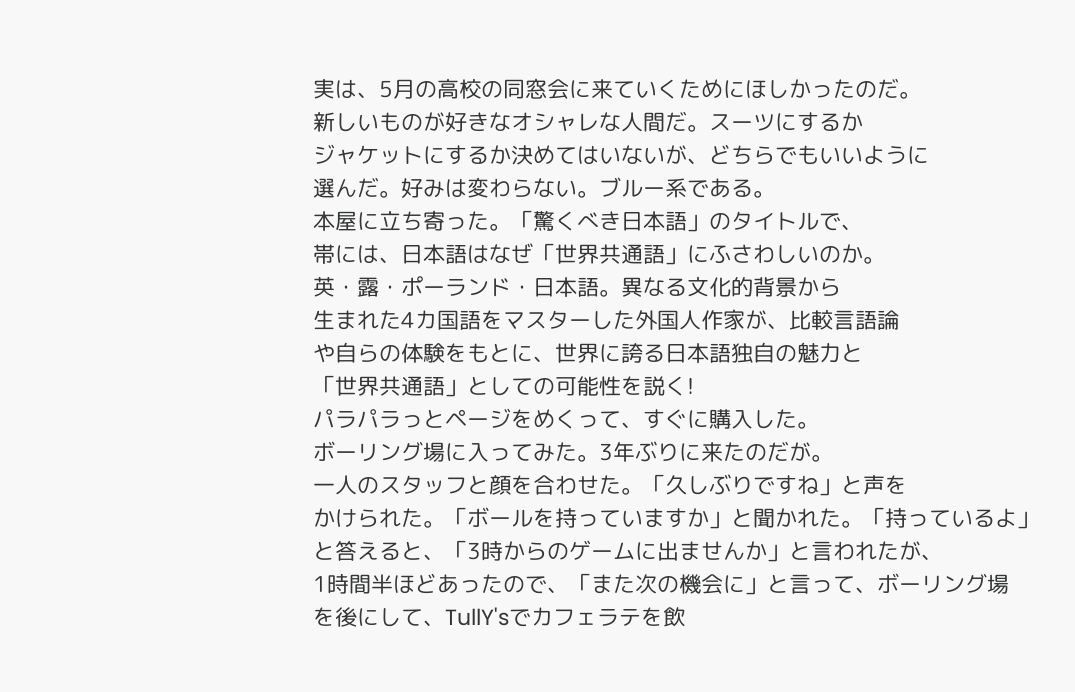実は、5月の高校の同窓会に来ていくためにほしかったのだ。
新しいものが好きなオシャレな人間だ。スーツにするか
ジャケットにするか決めてはいないが、どちらでもいいように
選んだ。好みは変わらない。ブルー系である。
本屋に立ち寄った。「驚くべき日本語」のタイトルで、
帯には、日本語はなぜ「世界共通語」にふさわしいのか。
英・露・ポーランド・日本語。異なる文化的背景から
生まれた4カ国語をマスターした外国人作家が、比較言語論
や自らの体験をもとに、世界に誇る日本語独自の魅力と
「世界共通語」としての可能性を説く!
パラパラっとページをめくって、すぐに購入した。
ボーリング場に入ってみた。3年ぶりに来たのだが。
一人のスタッフと顔を合わせた。「久しぶりですね」と声を
かけられた。「ボールを持っていますか」と聞かれた。「持っているよ」
と答えると、「3時からのゲームに出ませんか」と言われたが、
1時間半ほどあったので、「また次の機会に」と言って、ボーリング場
を後にして、TullY'sでカフェラテを飲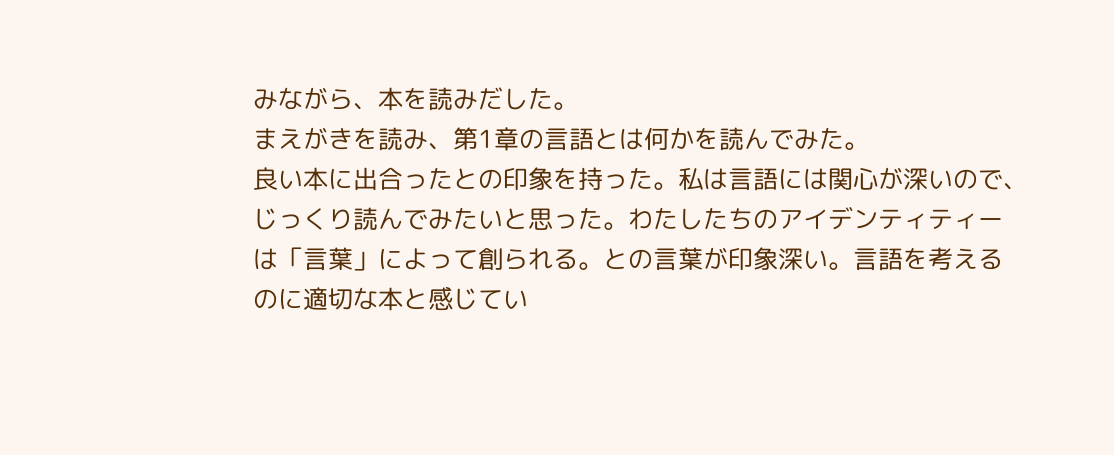みながら、本を読みだした。
まえがきを読み、第1章の言語とは何かを読んでみた。
良い本に出合ったとの印象を持った。私は言語には関心が深いので、
じっくり読んでみたいと思った。わたしたちのアイデンティティー
は「言葉」によって創られる。との言葉が印象深い。言語を考える
のに適切な本と感じてい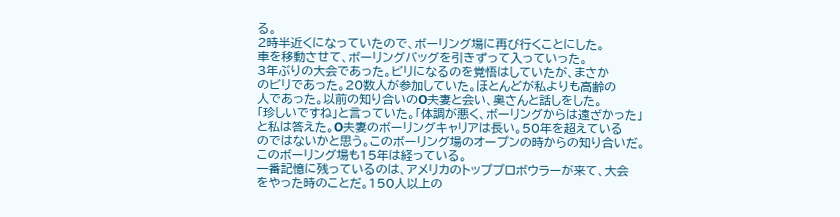る。
2時半近くになっていたので、ボーリング場に再び行くことにした。
車を移動させて、ボーリングバッグを引きずって入っていった。
3年ぶりの大会であった。ビリになるのを覚悟はしていたが、まさか
のビリであった。20数人が参加していた。ほとんどが私よりも高齢の
人であった。以前の知り合いのO夫妻と会い、奥さんと話しをした。
「珍しいですね」と言っていた。「体調が悪く、ボーリングからは遠ざかった」
と私は答えた。O夫妻のボーリングキャリアは長い。50年を超えている
のではないかと思う。このボーリング場のオープンの時からの知り合いだ。
このボーリング場も15年は経っている。
一番記憶に残っているのは、アメリカのトッププロボウラーが来て、大会
をやった時のことだ。150人以上の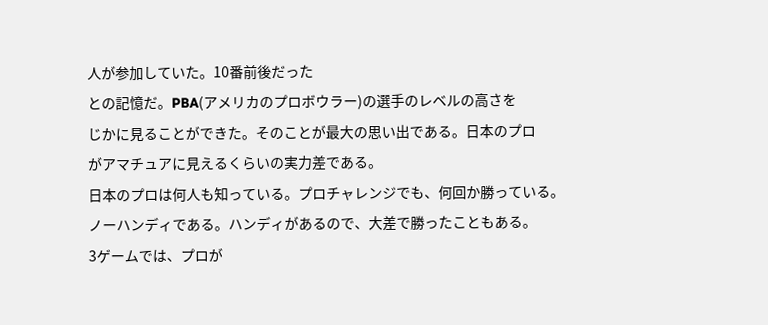人が参加していた。10番前後だった
との記憶だ。PBA(アメリカのプロボウラー)の選手のレベルの高さを
じかに見ることができた。そのことが最大の思い出である。日本のプロ
がアマチュアに見えるくらいの実力差である。
日本のプロは何人も知っている。プロチャレンジでも、何回か勝っている。
ノーハンディである。ハンディがあるので、大差で勝ったこともある。
3ゲームでは、プロが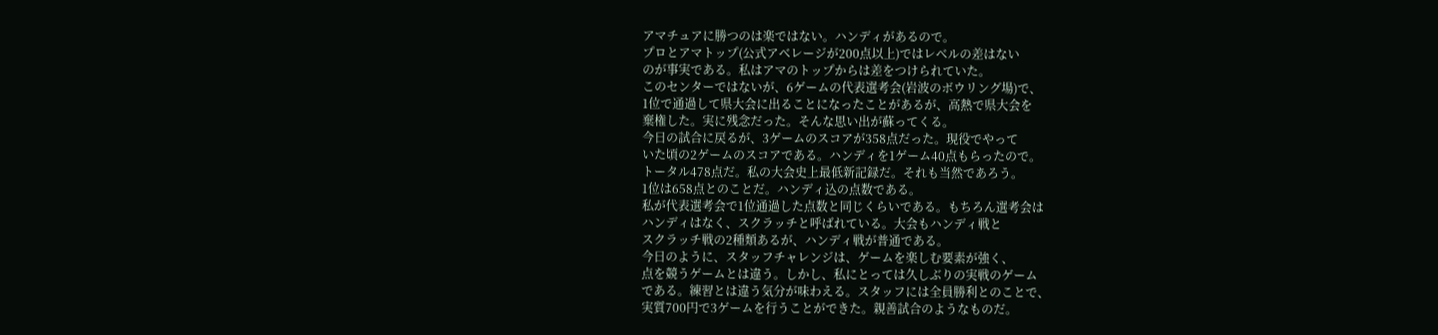アマチュアに勝つのは楽ではない。ハンディがあるので。
プロとアマトップ(公式アベレージが200点以上)ではレベルの差はない
のが事実である。私はアマのトップからは差をつけられていた。
このセンターではないが、6ゲームの代表選考会(岩波のボウリング場)で、
1位で通過して県大会に出ることになったことがあるが、高熱で県大会を
棄権した。実に残念だった。そんな思い出が蘇ってくる。
今日の試合に戻るが、3ゲームのスコアが358点だった。現役でやって
いた頃の2ゲームのスコアである。ハンディを1ゲーム40点もらったので。
トータル478点だ。私の大会史上最低新記録だ。それも当然であろう。
1位は658点とのことだ。ハンディ込の点数である。
私が代表選考会で1位通過した点数と同じくらいである。もちろん選考会は
ハンディはなく、スクラッチと呼ばれている。大会もハンディ戦と
スクラッチ戦の2種類あるが、ハンディ戦が普通である。
今日のように、スタッフチャレンジは、ゲームを楽しむ要素が強く、
点を競うゲームとは違う。しかし、私にとっては久しぶりの実戦のゲーム
である。練習とは違う気分が味わえる。スタッフには全員勝利とのことで、
実質700円で3ゲームを行うことができた。親善試合のようなものだ。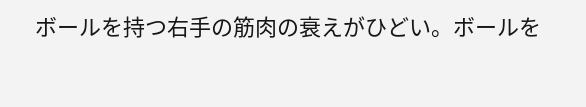ボールを持つ右手の筋肉の衰えがひどい。ボールを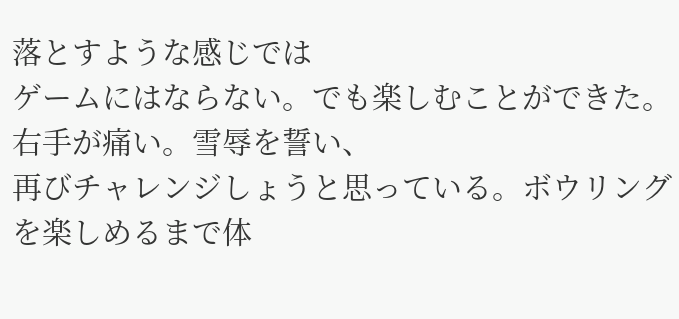落とすような感じでは
ゲームにはならない。でも楽しむことができた。右手が痛い。雪辱を誓い、
再びチャレンジしょうと思っている。ボウリングを楽しめるまで体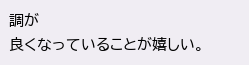調が
良くなっていることが嬉しい。